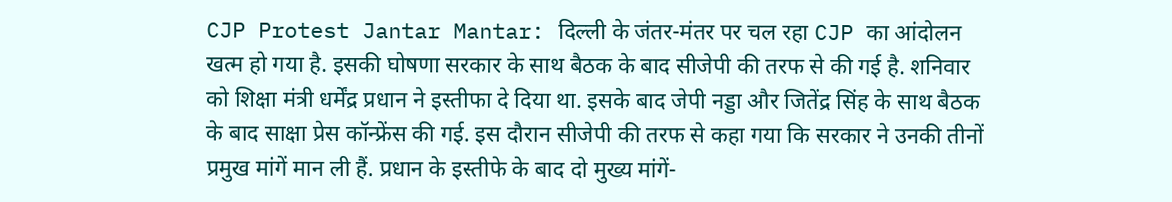CJP Protest Jantar Mantar: दिल्ली के जंतर-मंतर पर चल रहा CJP का आंदोलन खत्म हो गया है. इसकी घोषणा सरकार के साथ बैठक के बाद सीजेपी की तरफ से की गई है. शनिवार को शिक्षा मंत्री धर्मेंद्र प्रधान ने इस्तीफा दे दिया था. इसके बाद जेपी नड्डा और जितेंद्र सिंह के साथ बैठक के बाद साक्षा प्रेस कॉन्फ्रेंस की गई. इस दौरान सीजेपी की तरफ से कहा गया कि सरकार ने उनकी तीनों प्रमुख मांगें मान ली हैं. प्रधान के इस्तीफे के बाद दो मुख्य मांगें-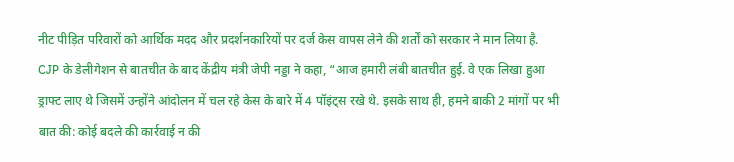नीट पीड़ित परिवारों को आर्थिक मदद और प्रदर्शनकारियों पर दर्ज केस वापस लेने की शर्तों को सरकार ने मान लिया है.
CJP के डेलीगेशन से बातचीत के बाद केंद्रीय मंत्री जेपी नड्डा ने कहा, “आज हमारी लंबी बातचीत हुई. वे एक लिखा हुआ ड्राफ्ट लाए थे जिसमें उन्होंने आंदोलन में चल रहे केस के बारे में 4 पॉइंट्स रखे थे. इसके साथ ही, हमने बाकी 2 मांगों पर भी बात की: कोई बदले की कार्रवाई न की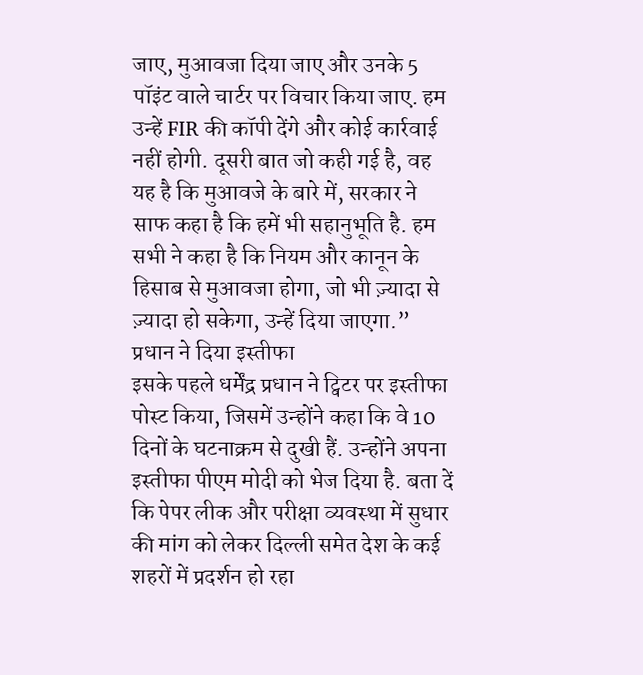जाए, मुआवजा दिया जाए और उनके 5 पॉइंट वाले चार्टर पर विचार किया जाए. हम उन्हें FIR की कॉपी देंगे और कोई कार्रवाई नहीं होगी. दूसरी बात जो कही गई है, वह यह है कि मुआवजे के बारे में, सरकार ने साफ कहा है कि हमें भी सहानुभूति है. हम सभी ने कहा है कि नियम और कानून के हिसाब से मुआवजा होगा, जो भी ज़्यादा से ज़्यादा हो सकेगा, उन्हें दिया जाएगा.”
प्रधान ने दिया इस्तीफा
इसके पहले धर्मेंद्र प्रधान ने ट्विटर पर इस्तीफा पोस्ट किया, जिसमें उन्होंने कहा कि वे 10 दिनों के घटनाक्रम से दुखी हैं. उन्होंने अपना इस्तीफा पीएम मोदी को भेज दिया है. बता दें कि पेपर लीक और परीक्षा व्यवस्था में सुधार की मांग को लेकर दिल्ली समेत देश के कई शहरों में प्रदर्शन हो रहा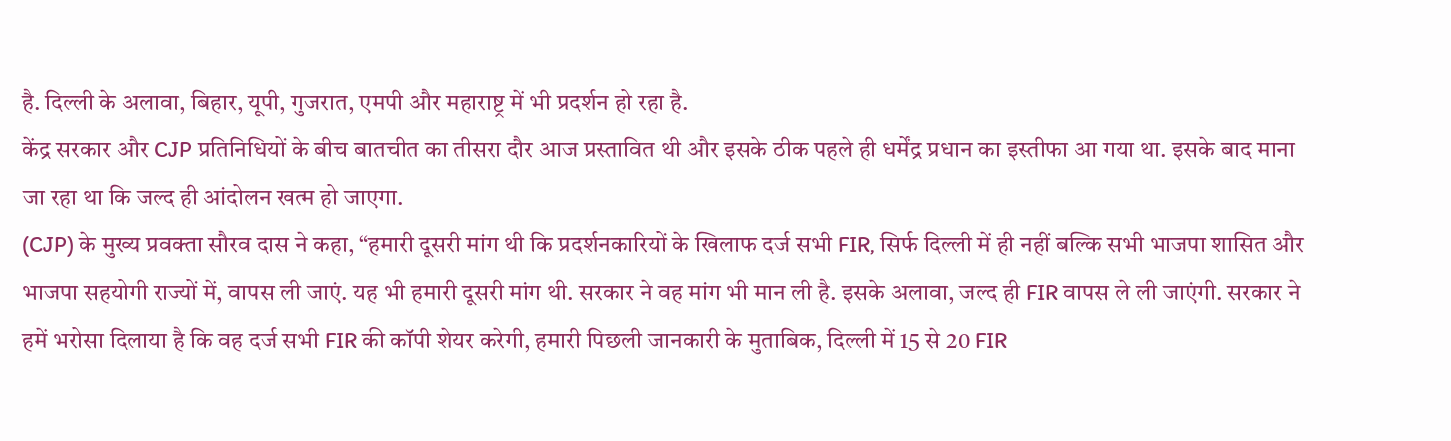है. दिल्ली के अलावा, बिहार, यूपी, गुजरात, एमपी और महाराष्ट्र में भी प्रदर्शन हो रहा है.
केंद्र सरकार और CJP प्रतिनिधियों के बीच बातचीत का तीसरा दौर आज प्रस्तावित थी और इसके ठीक पहले ही धर्मेंद्र प्रधान का इस्तीफा आ गया था. इसके बाद माना जा रहा था कि जल्द ही आंदोलन खत्म हो जाएगा.
(CJP) के मुख्य प्रवक्ता सौरव दास ने कहा, “हमारी दूसरी मांग थी कि प्रदर्शनकारियों के खिलाफ दर्ज सभी FIR, सिर्फ दिल्ली में ही नहीं बल्कि सभी भाजपा शासित और भाजपा सहयोगी राज्यों में, वापस ली जाएं. यह भी हमारी दूसरी मांग थी. सरकार ने वह मांग भी मान ली है. इसके अलावा, जल्द ही FIR वापस ले ली जाएंगी. सरकार ने हमें भरोसा दिलाया है कि वह दर्ज सभी FIR की कॉपी शेयर करेगी, हमारी पिछली जानकारी के मुताबिक, दिल्ली में 15 से 20 FIR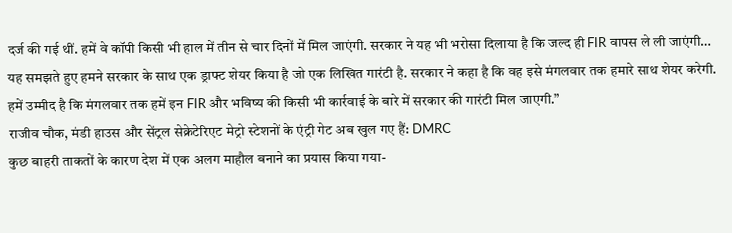दर्ज की गई थीं. हमें वे कॉपी किसी भी हाल में तीन से चार दिनों में मिल जाएंगी. सरकार ने यह भी भरोसा दिलाया है कि जल्द ही FIR वापस ले ली जाएंगी… यह समझते हुए हमने सरकार के साथ एक ड्राफ्ट शेयर किया है जो एक लिखित गारंटी है. सरकार ने कहा है कि वह इसे मंगलवार तक हमारे साथ शेयर करेगी. हमें उम्मीद है कि मंगलवार तक हमें इन FIR और भविष्य की किसी भी कार्रवाई के बारे में सरकार की गारंटी मिल जाएगी.”
राजीव चौक, मंडी हाउस और सेंट्रल सेक्रेटेरिएट मेट्रो स्टेशनों के एंट्री गेट अब खुल गए हैं: DMRC
कुछ बाहरी ताकतों के कारण देश में एक अलग माहौल बनाने का प्रयास किया गया-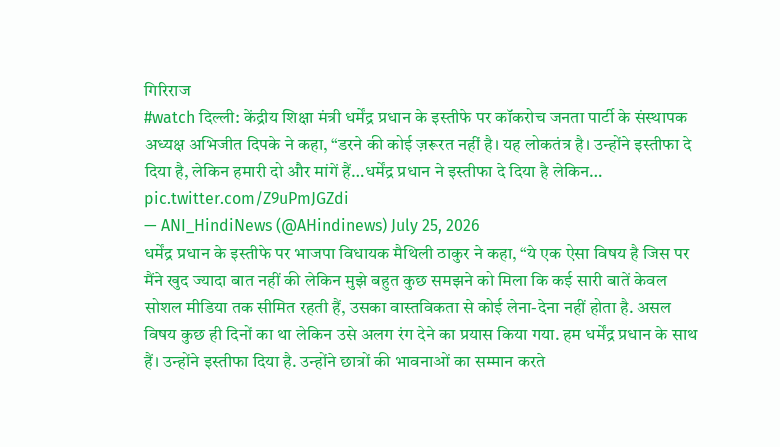गिरिराज
#watch दिल्ली: केंद्रीय शिक्षा मंत्री धर्मेंद्र प्रधान के इस्तीफे पर कॉकरोच जनता पार्टी के संस्थापक अध्यक्ष अभिजीत दिपके ने कहा, “डरने की कोई ज़रूरत नहीं है। यह लोकतंत्र है। उन्होंने इस्तीफा दे दिया है, लेकिन हमारी दो और मांगें हैं…धर्मेंद्र प्रधान ने इस्तीफा दे दिया है लेकिन… pic.twitter.com/Z9uPmJGZdi
— ANI_HindiNews (@AHindinews) July 25, 2026
धर्मेंद्र प्रधान के इस्तीफे पर भाजपा विधायक मैथिली ठाकुर ने कहा, “ये एक ऐसा विषय है जिस पर मैंने खुद ज्यादा बात नहीं की लेकिन मुझे बहुत कुछ समझने को मिला कि कई सारी बातें केवल सोशल मीडिया तक सीमित रहती हैं, उसका वास्तविकता से कोई लेना-देना नहीं होता है. असल विषय कुछ ही दिनों का था लेकिन उसे अलग रंग देने का प्रयास किया गया. हम धर्मेंद्र प्रधान के साथ हैं। उन्होंने इस्तीफा दिया है. उन्होंने छात्रों की भावनाओं का सम्मान करते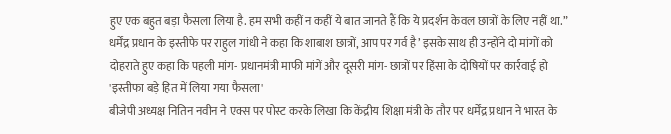हुए एक बहुत बड़ा फैसला लिया है. हम सभी कहीं न कहीं ये बात जानते हैं कि ये प्रदर्शन केवल छात्रों के लिए नहीं था.”
धर्मेंद्र प्रधान के इस्तीफे पर राहुल गांधी ने कहा कि शाबाश छात्रों, आप पर गर्व है’ इसके साथ ही उन्होंने दो मांगों को दोहराते हुए कहा कि पहली मांग- प्रधानमंत्री माफी मांगें और दूसरी मांग- छात्रों पर हिंसा के दोषियों पर कार्रवाई हो
'इस्तीफा बड़े हित में लिया गया फैसला'
बीजेपी अध्यक्ष नितिन नवीन ने एक्स पर पोस्ट करके लिखा कि केंद्रीय शिक्षा मंत्री के तौर पर धर्मेंद्र प्रधान ने भारत के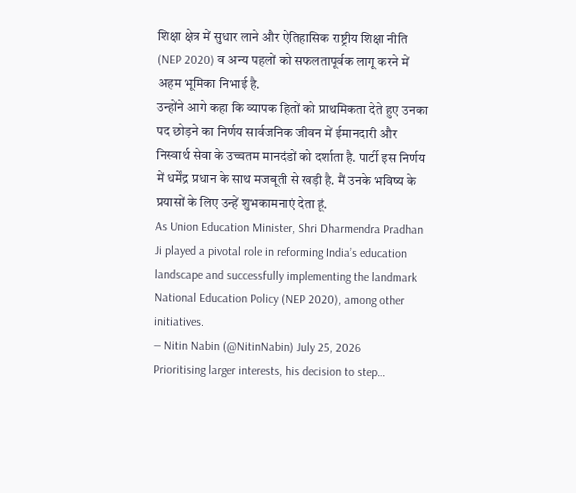शिक्षा क्षेत्र में सुधार लाने और ऐतिहासिक राष्ट्रीय शिक्षा नीति (NEP 2020) व अन्य पहलों को सफलतापूर्वक लागू करने में अहम भूमिका निभाई है.
उन्होंने आगे कहा कि व्यापक हितों को प्राथमिकता देते हुए उनका पद छोड़ने का निर्णय सार्वजनिक जीवन में ईमानदारी और निस्वार्थ सेवा के उच्चतम मानदंडों को दर्शाता है. पार्टी इस निर्णय में धर्मेंद्र प्रधान के साथ मजबूती से खड़ी है. मैं उनके भविष्य के प्रयासों के लिए उन्हें शुभकामनाएं देता हूं.
As Union Education Minister, Shri Dharmendra Pradhan Ji played a pivotal role in reforming India’s education landscape and successfully implementing the landmark National Education Policy (NEP 2020), among other initiatives.
— Nitin Nabin (@NitinNabin) July 25, 2026
Prioritising larger interests, his decision to step…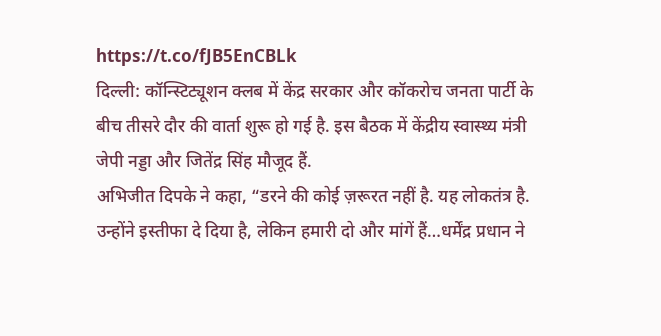https://t.co/fJB5EnCBLk
दिल्ली: कॉन्स्टिट्यूशन क्लब में केंद्र सरकार और कॉकरोच जनता पार्टी के बीच तीसरे दौर की वार्ता शुरू हो गई है. इस बैठक में केंद्रीय स्वास्थ्य मंत्री जेपी नड्डा और जितेंद्र सिंह मौजूद हैं.
अभिजीत दिपके ने कहा, “डरने की कोई ज़रूरत नहीं है. यह लोकतंत्र है. उन्होंने इस्तीफा दे दिया है, लेकिन हमारी दो और मांगें हैं…धर्मेंद्र प्रधान ने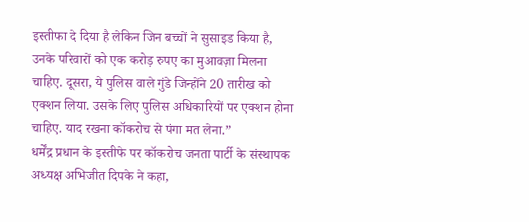इस्तीफा दे दिया है लेकिन जिन बच्चों ने सुसाइड किया है, उनके परिवारों को एक करोड़ रुपए का मुआवज़ा मिलना चाहिए. दूसरा, ये पुलिस वाले गुंडे जिन्होंने 20 तारीख को एक्शन लिया. उसके लिए पुलिस अधिकारियों पर एक्शन होना चाहिए. याद रखना कॉकरोच से पंगा मत लेना.”
धर्मेंद्र प्रधान के इस्तीफे पर कॉकरोच जनता पार्टी के संस्थापक अध्यक्ष अभिजीत दिपके ने कहा,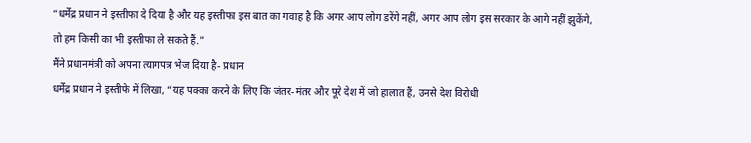“धर्मेंद्र प्रधान ने इस्तीफा दे दिया है और यह इस्तीफा इस बात का गवाह है कि अगर आप लोग डरेंगे नहीं, अगर आप लोग इस सरकार के आगे नहीं झुकेंगे, तो हम किसी का भी इस्तीफा ले सकते हैं.”
मैंने प्रधानमंत्री को अपना त्यागपत्र भेज दिया है- प्रधान
धर्मेंद्र प्रधान ने इस्तीफे में लिखा, “यह पक्का करने के लिए कि जंतर-मंतर और पूरे देश में जो हालात हैं, उनसे देश विरोधी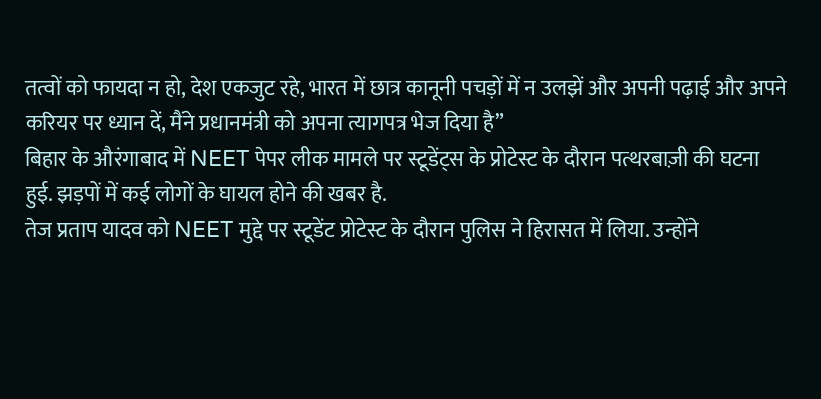तत्वों को फायदा न हो, देश एकजुट रहे, भारत में छात्र कानूनी पचड़ों में न उलझें और अपनी पढ़ाई और अपने करियर पर ध्यान दें, मैंने प्रधानमंत्री को अपना त्यागपत्र भेज दिया है”
बिहार के औरंगाबाद में NEET पेपर लीक मामले पर स्टूडेंट्स के प्रोटेस्ट के दौरान पत्थरबाज़ी की घटना हुई. झड़पों में कई लोगों के घायल होने की खबर है.
तेज प्रताप यादव को NEET मुद्दे पर स्टूडेंट प्रोटेस्ट के दौरान पुलिस ने हिरासत में लिया. उन्होंने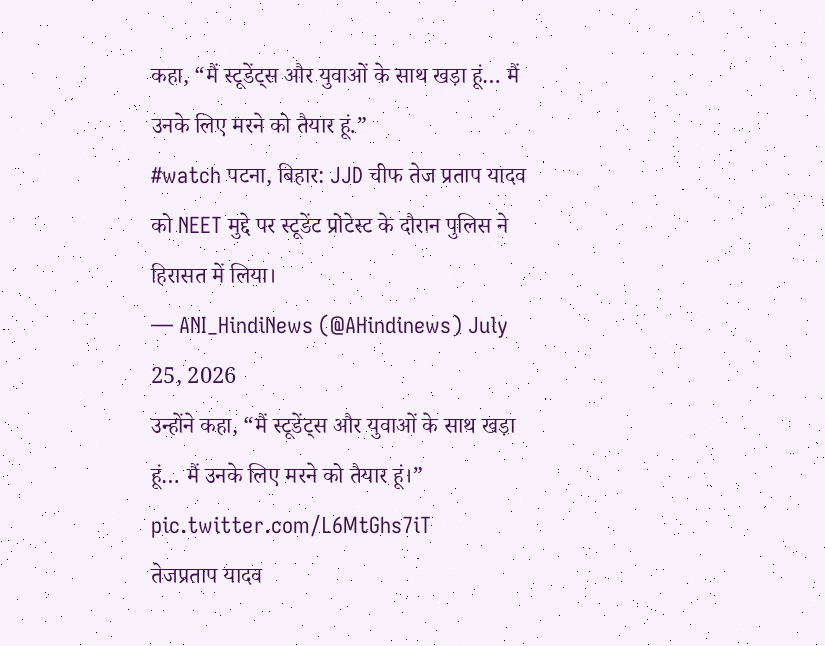कहा, “मैं स्टूडेंट्स और युवाओं के साथ खड़ा हूं… मैं उनके लिए मरने को तैयार हूं.”
#watch पटना, बिहार: JJD चीफ तेज प्रताप यादव को NEET मुद्दे पर स्टूडेंट प्रोटेस्ट के दौरान पुलिस ने हिरासत में लिया।
— ANI_HindiNews (@AHindinews) July 25, 2026
उन्होंने कहा, “मैं स्टूडेंट्स और युवाओं के साथ खड़ा हूं… मैं उनके लिए मरने को तैयार हूं।” pic.twitter.com/L6MtGhs7iT
तेजप्रताप यादव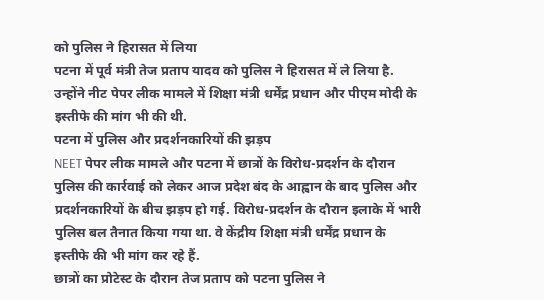को पुलिस ने हिरासत में लिया
पटना में पूर्व मंत्री तेज प्रताप यादव को पुलिस ने हिरासत में ले लिया है. उन्होंने नीट पेपर लीक मामले में शिक्षा मंत्री धर्मेंद्र प्रधान और पीएम मोदी के इस्तीफे की मांग भी की थी.
पटना में पुलिस और प्रदर्शनकारियों की झड़प
NEET पेपर लीक मामले और पटना में छात्रों के विरोध-प्रदर्शन के दौरान पुलिस की कार्रवाई को लेकर आज प्रदेश बंद के आह्वान के बाद पुलिस और प्रदर्शनकारियों के बीच झड़प हो गई. विरोध-प्रदर्शन के दौरान इलाके में भारी पुलिस बल तैनात किया गया था. वे केंद्रीय शिक्षा मंत्री धर्मेंद्र प्रधान के इस्तीफे की भी मांग कर रहे हैं.
छात्रों का प्रोटेस्ट के दौरान तेज प्रताप को पटना पुलिस ने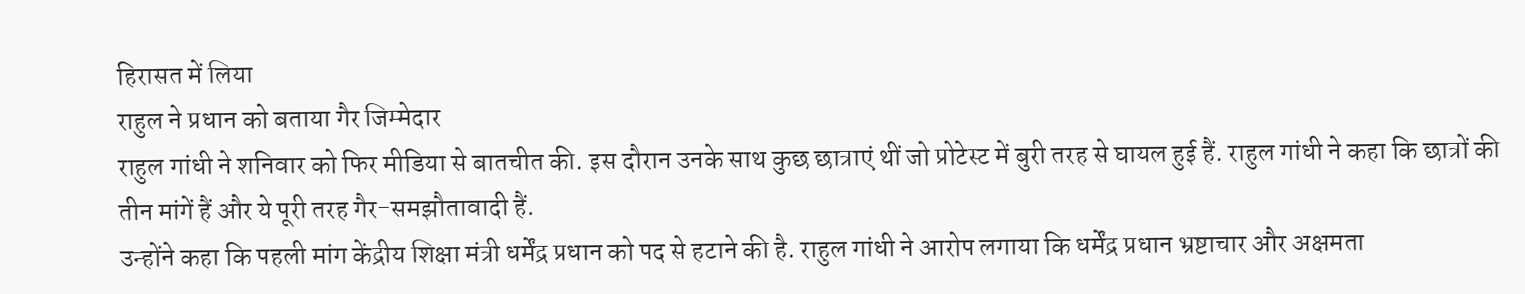हिरासत में लिया
राहुल ने प्रधान को बताया गैर जिम्मेदार
राहुल गांधी ने शनिवार को फिर मीडिया से बातचीत की. इस दौरान उनके साथ कुछ छात्राएं थीं जो प्रोटेस्ट में बुरी तरह से घायल हुई हैं. राहुल गांधी ने कहा कि छात्रों की तीन मांगें हैं और ये पूरी तरह गैर-समझौतावादी हैं.
उन्होंने कहा कि पहली मांग केंद्रीय शिक्षा मंत्री धर्मेंद्र प्रधान को पद से हटाने की है. राहुल गांधी ने आरोप लगाया कि धर्मेंद्र प्रधान भ्रष्टाचार और अक्षमता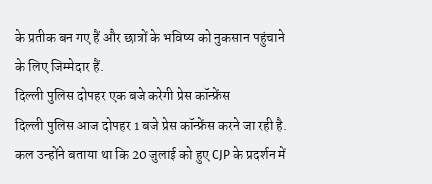के प्रतीक बन गए हैं और छात्रों के भविष्य को नुकसान पहुंचाने के लिए जिम्मेदार हैं.
दिल्ली पुलिस दोपहर एक बजे करेगी प्रेस कॉन्फ्रेंस
दिल्ली पुलिस आज दोपहर 1 बजे प्रेस कॉन्फ्रेंस करने जा रही है. कल उन्होंने बताया था कि 20 जुलाई को हुए CJP के प्रदर्शन में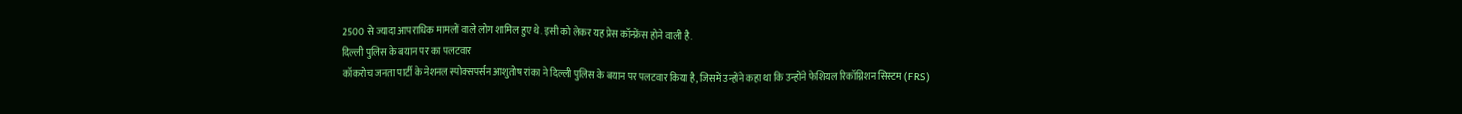2500 से ज्यादा आपराधिक मामलों वाले लोग शामिल हुए थे. इसी को लेकर यह प्रेस कॉन्फ्रेंस होने वाली है.
दिल्ली पुलिस के बयान पर का पलटवार
कॉकरोच जनता पार्टी के नेशनल स्पोक्सपर्सन आशुतोष रांका ने दिल्ली पुलिस के बयान पर पलटवार किया है, जिसमें उन्होंने कहा था कि उन्होंने फेशियल रिकॉग्निशन सिस्टम (FRS)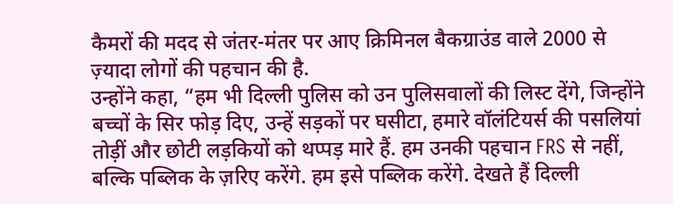कैमरों की मदद से जंतर-मंतर पर आए क्रिमिनल बैकग्राउंड वाले 2000 से ज़्यादा लोगों की पहचान की है.
उन्होंने कहा, “हम भी दिल्ली पुलिस को उन पुलिसवालों की लिस्ट देंगे, जिन्होंने बच्चों के सिर फोड़ दिए, उन्हें सड़कों पर घसीटा, हमारे वॉलंटियर्स की पसलियां तोड़ीं और छोटी लड़कियों को थप्पड़ मारे हैं. हम उनकी पहचान FRS से नहीं, बल्कि पब्लिक के ज़रिए करेंगे. हम इसे पब्लिक करेंगे. देखते हैं दिल्ली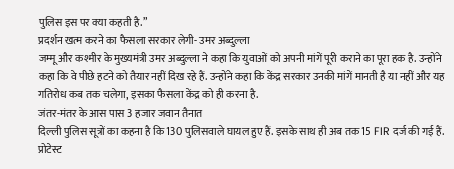पुलिस इस पर क्या कहती है.”
प्रदर्शन खत्म करने का फैसला सरकार लेगी- उमर अब्दुल्ला
जम्मू और कश्मीर के मुख्यमंत्री उमर अब्दुल्ला ने कहा कि युवाओं को अपनी मांगें पूरी कराने का पूरा हक है. उन्होंने कहा कि वे पीछे हटने को तैयार नहीं दिख रहे हैं. उन्होंने कहा कि केंद्र सरकार उनकी मांगें मानती है या नहीं और यह गतिरोध कब तक चलेगा, इसका फैसला केंद्र को ही करना है.
जंतर-मंतर के आस पास 3 हजार जवान तैनात
दिल्ली पुलिस सूत्रों का कहना है कि 130 पुलिसवाले घायल हुए हैं. इसके साथ ही अब तक 15 FIR दर्ज की गई हैं. प्रोटेस्ट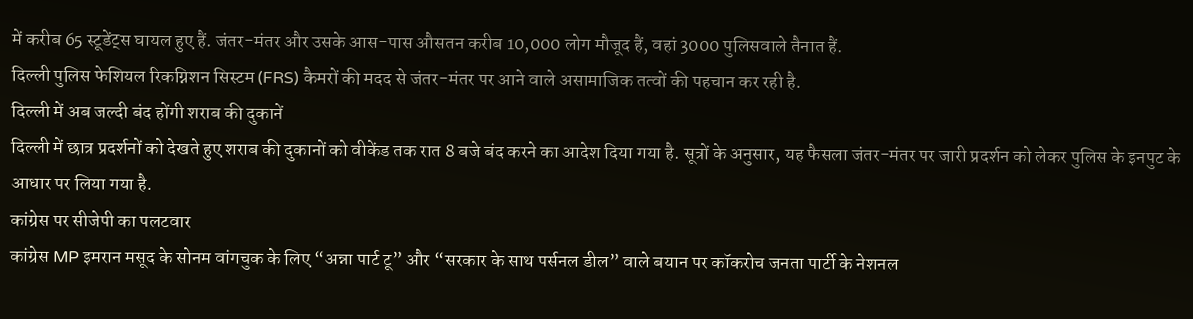में करीब 65 स्टूडेंट्स घायल हुए हैं. जंतर-मंतर और उसके आस-पास औसतन करीब 10,000 लोग मौजूद हैं, वहां 3000 पुलिसवाले तैनात हैं.
दिल्ली पुलिस फेशियल रिकग्निशन सिस्टम (FRS) कैमरों की मदद से जंतर-मंतर पर आने वाले असामाजिक तत्वों की पहचान कर रही है.
दिल्ली में अब जल्दी बंद होंगी शराब की दुकानें
दिल्ली में छात्र प्रदर्शनों को देखते हुए शराब की दुकानों को वीकेंड तक रात 8 बजे बंद करने का आदेश दिया गया है. सूत्रों के अनुसार, यह फैसला जंतर-मंतर पर जारी प्रदर्शन को लेकर पुलिस के इनपुट के आधार पर लिया गया है.
कांग्रेस पर सीजेपी का पलटवार
कांग्रेस MP इमरान मसूद के सोनम वांगचुक के लिए “अन्ना पार्ट टू” और “सरकार के साथ पर्सनल डील” वाले बयान पर कॉकरोच जनता पार्टी के नेशनल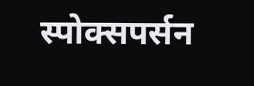स्पोक्सपर्सन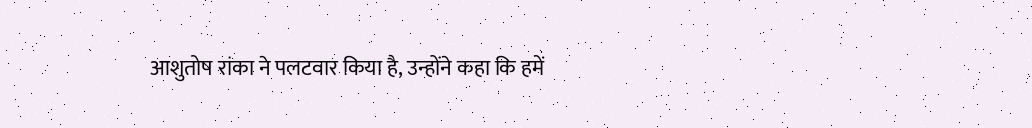आशुतोष रांका ने पलटवार किया है, उन्होंने कहा कि हमें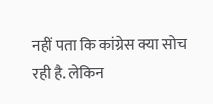नहीं पता कि कांग्रेस क्या सोच रही है. लेकिन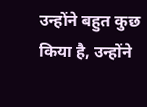उन्होंने बहुत कुछ किया है, उन्होंने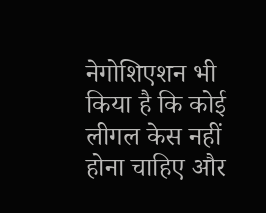नेगोशिएशन भी किया है कि कोई लीगल केस नहीं होना चाहिए और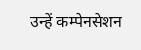उन्हें कम्पेनसेशन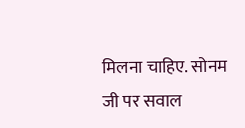मिलना चाहिए. सोनम जी पर सवाल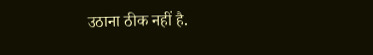उठाना ठीक नहीं है.